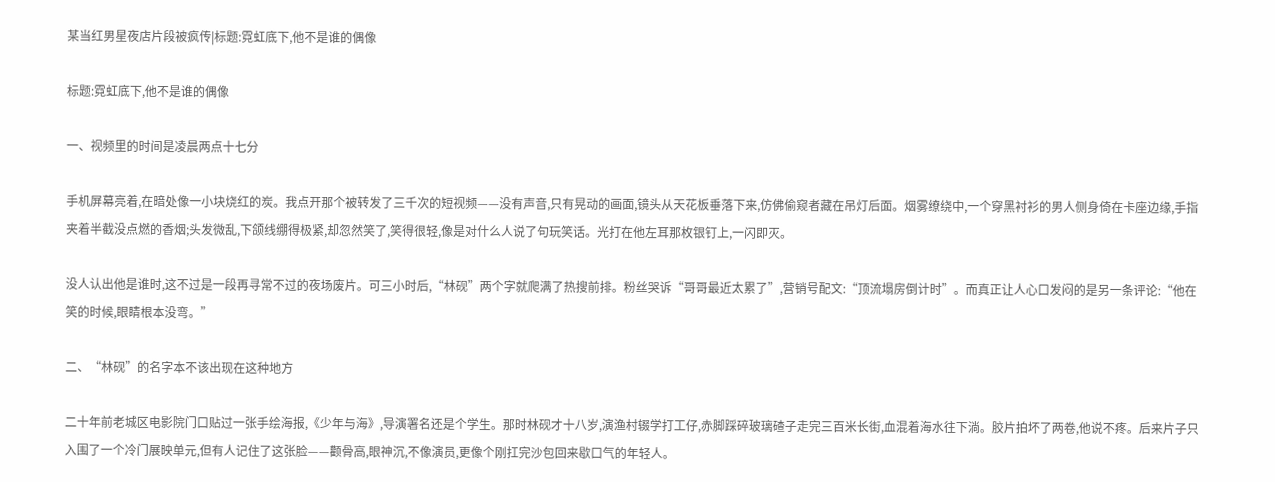某当红男星夜店片段被疯传|标题:霓虹底下,他不是谁的偶像

标题:霓虹底下,他不是谁的偶像

一、视频里的时间是凌晨两点十七分

手机屏幕亮着,在暗处像一小块烧红的炭。我点开那个被转发了三千次的短视频——没有声音,只有晃动的画面,镜头从天花板垂落下来,仿佛偷窥者藏在吊灯后面。烟雾缭绕中,一个穿黑衬衫的男人侧身倚在卡座边缘,手指夹着半截没点燃的香烟;头发微乱,下颌线绷得极紧,却忽然笑了,笑得很轻,像是对什么人说了句玩笑话。光打在他左耳那枚银钉上,一闪即灭。

没人认出他是谁时,这不过是一段再寻常不过的夜场废片。可三小时后,“林砚”两个字就爬满了热搜前排。粉丝哭诉“哥哥最近太累了”,营销号配文:“顶流塌房倒计时”。而真正让人心口发闷的是另一条评论:“他在笑的时候,眼睛根本没弯。”

二、“林砚”的名字本不该出现在这种地方

二十年前老城区电影院门口贴过一张手绘海报,《少年与海》,导演署名还是个学生。那时林砚才十八岁,演渔村辍学打工仔,赤脚踩碎玻璃碴子走完三百米长街,血混着海水往下淌。胶片拍坏了两卷,他说不疼。后来片子只入围了一个冷门展映单元,但有人记住了这张脸——颧骨高,眼神沉,不像演员,更像个刚扛完沙包回来歇口气的年轻人。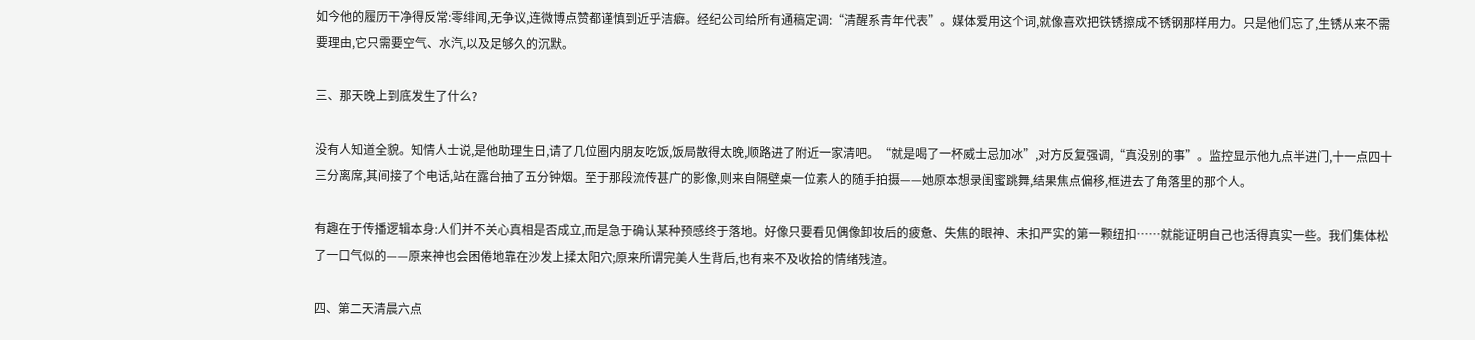如今他的履历干净得反常:零绯闻,无争议,连微博点赞都谨慎到近乎洁癖。经纪公司给所有通稿定调:“清醒系青年代表”。媒体爱用这个词,就像喜欢把铁锈擦成不锈钢那样用力。只是他们忘了,生锈从来不需要理由,它只需要空气、水汽,以及足够久的沉默。

三、那天晚上到底发生了什么?

没有人知道全貌。知情人士说,是他助理生日,请了几位圈内朋友吃饭,饭局散得太晚,顺路进了附近一家清吧。“就是喝了一杯威士忌加冰”,对方反复强调,“真没别的事”。监控显示他九点半进门,十一点四十三分离席,其间接了个电话,站在露台抽了五分钟烟。至于那段流传甚广的影像,则来自隔壁桌一位素人的随手拍摄——她原本想录闺蜜跳舞,结果焦点偏移,框进去了角落里的那个人。

有趣在于传播逻辑本身:人们并不关心真相是否成立,而是急于确认某种预感终于落地。好像只要看见偶像卸妆后的疲惫、失焦的眼神、未扣严实的第一颗纽扣……就能证明自己也活得真实一些。我们集体松了一口气似的——原来神也会困倦地靠在沙发上揉太阳穴;原来所谓完美人生背后,也有来不及收拾的情绪残渣。

四、第二天清晨六点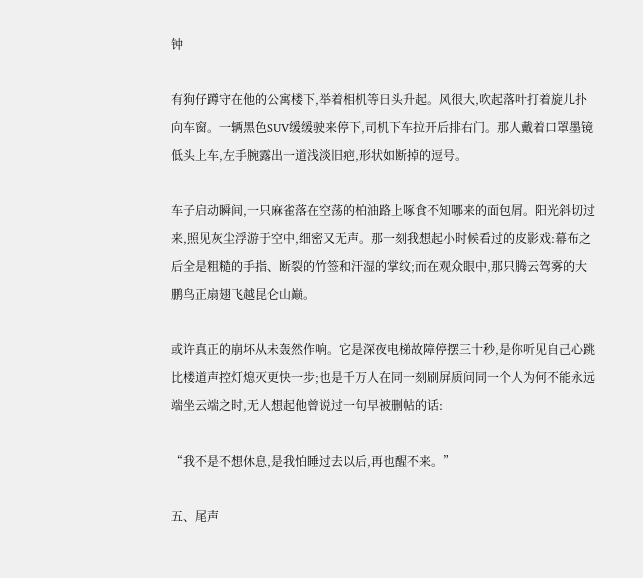钟

有狗仔蹲守在他的公寓楼下,举着相机等日头升起。风很大,吹起落叶打着旋儿扑向车窗。一辆黑色SUV缓缓驶来停下,司机下车拉开后排右门。那人戴着口罩墨镜低头上车,左手腕露出一道浅淡旧疤,形状如断掉的逗号。

车子启动瞬间,一只麻雀落在空荡的柏油路上啄食不知哪来的面包屑。阳光斜切过来,照见灰尘浮游于空中,细密又无声。那一刻我想起小时候看过的皮影戏:幕布之后全是粗糙的手指、断裂的竹签和汗湿的掌纹;而在观众眼中,那只腾云驾雾的大鹏鸟正扇翅飞越昆仑山巅。

或许真正的崩坏从未轰然作响。它是深夜电梯故障停摆三十秒,是你听见自己心跳比楼道声控灯熄灭更快一步;也是千万人在同一刻刷屏质问同一个人为何不能永远端坐云端之时,无人想起他曾说过一句早被删帖的话:

“我不是不想休息,是我怕睡过去以后,再也醒不来。”

五、尾声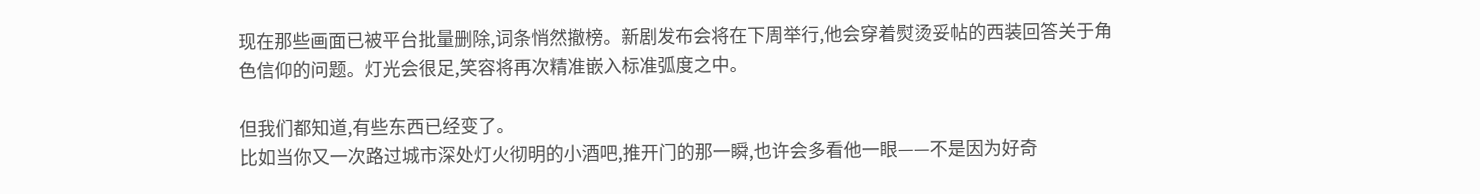现在那些画面已被平台批量删除,词条悄然撤榜。新剧发布会将在下周举行,他会穿着熨烫妥帖的西装回答关于角色信仰的问题。灯光会很足,笑容将再次精准嵌入标准弧度之中。

但我们都知道,有些东西已经变了。
比如当你又一次路过城市深处灯火彻明的小酒吧,推开门的那一瞬,也许会多看他一眼——不是因为好奇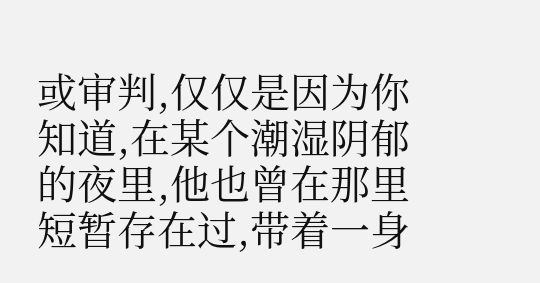或审判,仅仅是因为你知道,在某个潮湿阴郁的夜里,他也曾在那里短暂存在过,带着一身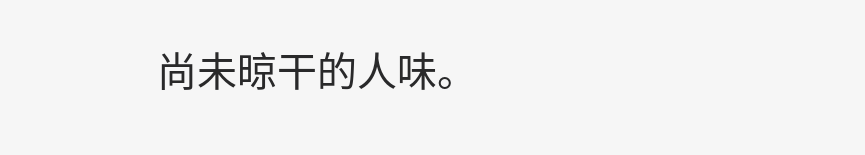尚未晾干的人味。